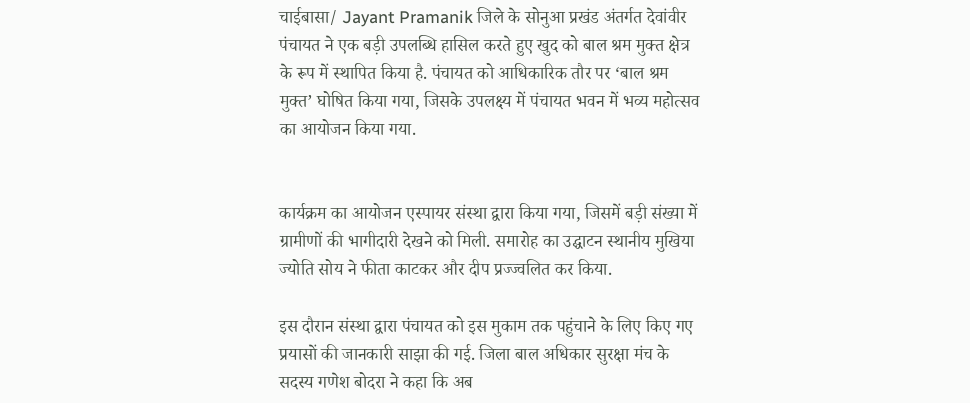चाईबासा/ Jayant Pramanik जिले के सोनुआ प्रखंड अंतर्गत देवांवीर पंचायत ने एक बड़ी उपलब्धि हासिल करते हुए खुद को बाल श्रम मुक्त क्षेत्र के रूप में स्थापित किया है. पंचायत को आधिकारिक तौर पर ‘बाल श्रम मुक्त’ घोषित किया गया, जिसके उपलक्ष्य में पंचायत भवन में भव्य महोत्सव का आयोजन किया गया.


कार्यक्रम का आयोजन एस्पायर संस्था द्वारा किया गया, जिसमें बड़ी संख्या में ग्रामीणों की भागीदारी देखने को मिली. समारोह का उद्घाटन स्थानीय मुखिया ज्योति सोय ने फीता काटकर और दीप प्रज्ज्वलित कर किया.

इस दौरान संस्था द्वारा पंचायत को इस मुकाम तक पहुंचाने के लिए किए गए प्रयासों की जानकारी साझा की गई. जिला बाल अधिकार सुरक्षा मंच के सदस्य गणेश बोदरा ने कहा कि अब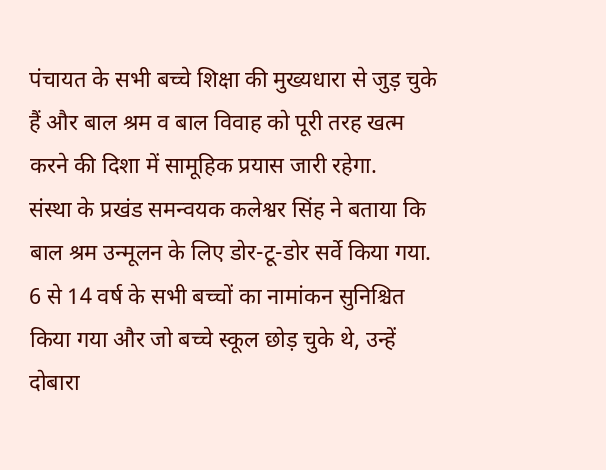पंचायत के सभी बच्चे शिक्षा की मुख्यधारा से जुड़ चुके हैं और बाल श्रम व बाल विवाह को पूरी तरह खत्म करने की दिशा में सामूहिक प्रयास जारी रहेगा.
संस्था के प्रखंड समन्वयक कलेश्वर सिंह ने बताया कि बाल श्रम उन्मूलन के लिए डोर-टू-डोर सर्वे किया गया. 6 से 14 वर्ष के सभी बच्चों का नामांकन सुनिश्चित किया गया और जो बच्चे स्कूल छोड़ चुके थे, उन्हें दोबारा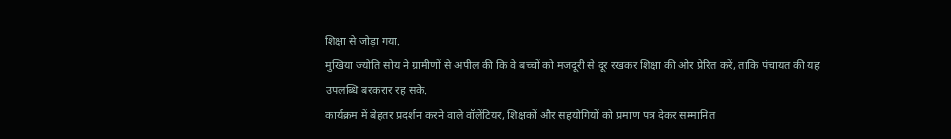शिक्षा से जोड़ा गया.
मुखिया ज्योति सोय ने ग्रामीणों से अपील की कि वे बच्चों को मजदूरी से दूर रखकर शिक्षा की ओर प्रेरित करें, ताकि पंचायत की यह उपलब्धि बरकरार रह सके.
कार्यक्रम में बेहतर प्रदर्शन करने वाले वॉलेंटियर, शिक्षकों और सहयोगियों को प्रमाण पत्र देकर सम्मानित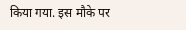किया गया. इस मौके पर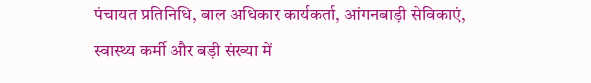पंचायत प्रतिनिधि, बाल अधिकार कार्यकर्ता, आंगनबाड़ी सेविकाएं, स्वास्थ्य कर्मी और बड़ी संख्या में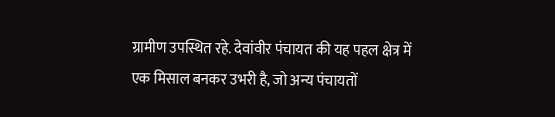ग्रामीण उपस्थित रहे. देवांवीर पंचायत की यह पहल क्षेत्र में एक मिसाल बनकर उभरी है, जो अन्य पंचायतों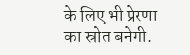के लिए भी प्रेरणा का स्रोत बनेगी.